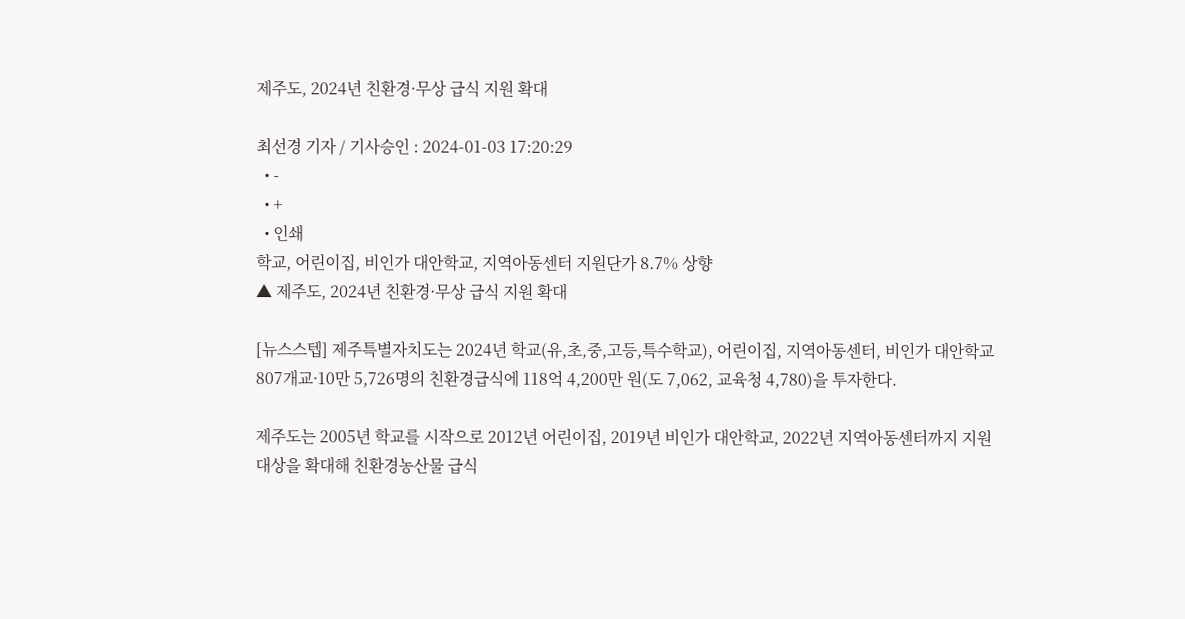제주도, 2024년 친환경·무상 급식 지원 확대

최선경 기자 / 기사승인 : 2024-01-03 17:20:29
  • -
  • +
  • 인쇄
학교, 어린이집, 비인가 대안학교, 지역아동센터 지원단가 8.7% 상향
▲ 제주도, 2024년 친환경·무상 급식 지원 확대

[뉴스스텝] 제주특별자치도는 2024년 학교(유,초,중,고등,특수학교), 어린이집, 지역아동센터, 비인가 대안학교 807개교·10만 5,726명의 친환경급식에 118억 4,200만 원(도 7,062, 교육청 4,780)을 투자한다.

제주도는 2005년 학교를 시작으로 2012년 어린이집, 2019년 비인가 대안학교, 2022년 지역아동센터까지 지원 대상을 확대해 친환경농산물 급식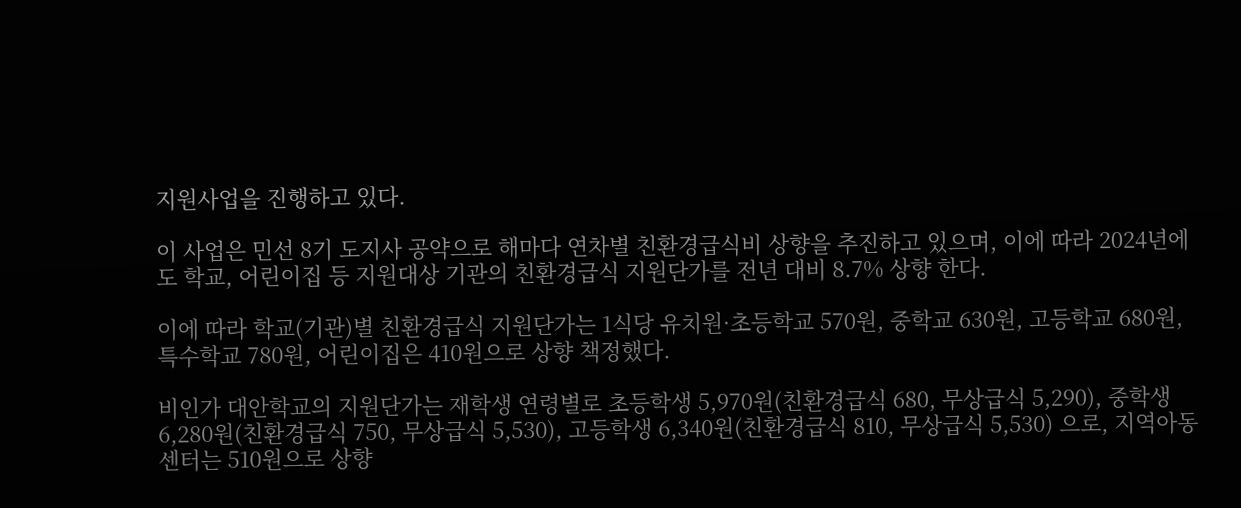지원사업을 진행하고 있다.

이 사업은 민선 8기 도지사 공약으로 해마다 연차별 친환경급식비 상향을 추진하고 있으며, 이에 따라 2024년에도 학교, 어린이집 등 지원대상 기관의 친환경급식 지원단가를 전년 대비 8.7% 상향 한다.

이에 따라 학교(기관)별 친환경급식 지원단가는 1식당 유치원·초등학교 570원, 중학교 630원, 고등학교 680원, 특수학교 780원, 어린이집은 410원으로 상향 책정했다.

비인가 대안학교의 지원단가는 재학생 연령별로 초등학생 5,970원(친환경급식 680, 무상급식 5,290), 중학생 6,280원(친환경급식 750, 무상급식 5,530), 고등학생 6,340원(친환경급식 810, 무상급식 5,530) 으로, 지역아동센터는 510원으로 상향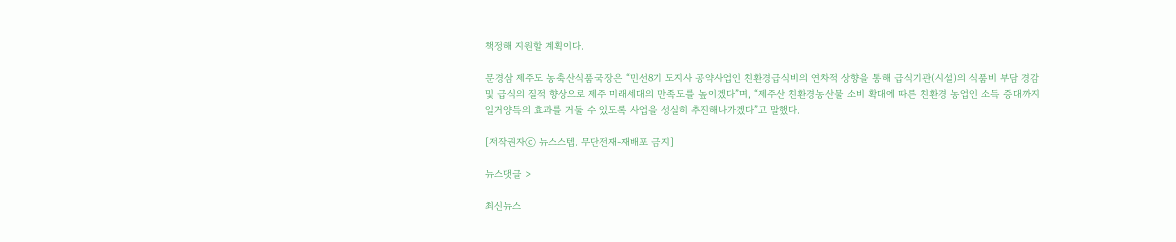책정해 지원할 계획이다.

문경삼 제주도 농축산식품국장은 “민선8기 도지사 공약사업인 친환경급식비의 연차적 상향을 통해 급식기관(시설)의 식품비 부담 경감 및 급식의 질적 향상으로 제주 미래세대의 만족도를 높이겠다”며, “제주산 친환경농산물 소비 확대에 따른 친환경 농업인 소득 증대까지 일거양득의 효과를 거둘 수 있도록 사업을 성실히 추진해나가겠다”고 말했다.

[저작권자ⓒ 뉴스스텝. 무단전재-재배포 금지]

뉴스댓글 >

최신뉴스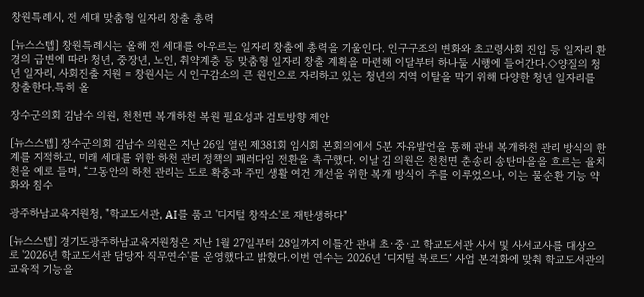창원특례시, 전 세대 맞춤형 일자리 창출 총력

[뉴스스텝] 창원특례시는 올해 전 세대를 아우르는 일자리 창출에 총력을 기울인다. 인구구조의 변화와 초고령사회 진입 등 일자리 환경의 급변에 따라 청년, 중장년, 노인, 취약계층 등 맞춤형 일자리 창출 계획을 마련해 이달부터 하나둘 시행에 들어간다.◇양질의 청년 일자리, 사회진출 지원 = 창원시는 시 인구감소의 큰 원인으로 자리하고 있는 청년의 지역 이탈을 막기 위해 다양한 청년 일자리를 창출한다.특히 올

장수군의회 김남수 의원, 천천면 복개하천 복원 필요성과 검토방향 제안

[뉴스스텝] 장수군의회 김남수 의원은 지난 26일 열린 제381회 임시회 본회의에서 5분 자유발언을 통해 관내 복개하천 관리 방식의 한계를 지적하고, 미래 세대를 위한 하천 관리 정책의 패러다임 전환을 촉구했다. 이날 김 의원은 천천면 춘송리 송탄마을을 흐르는 율치천을 예로 들며, “그동안의 하천 관리는 도로 확충과 주민 생활 여건 개선을 위한 복개 방식이 주를 이루었으나, 이는 물순환 기능 약화와 침수

광주하남교육지원청, "학교도서관, AI를 품고 '디지털 창작소'로 재탄생하다"

[뉴스스텝] 경기도광주하남교육지원청은 지난 1월 27일부터 28일까지 이틀간 관내 초·중·고 학교도서관 사서 및 사서교사를 대상으로 '2026년 학교도서관 담당자 직무연수'를 운영했다고 밝혔다.이번 연수는 2026년 ‘디지털 북로드’ 사업 본격화에 맞춰 학교도서관의 교육적 기능을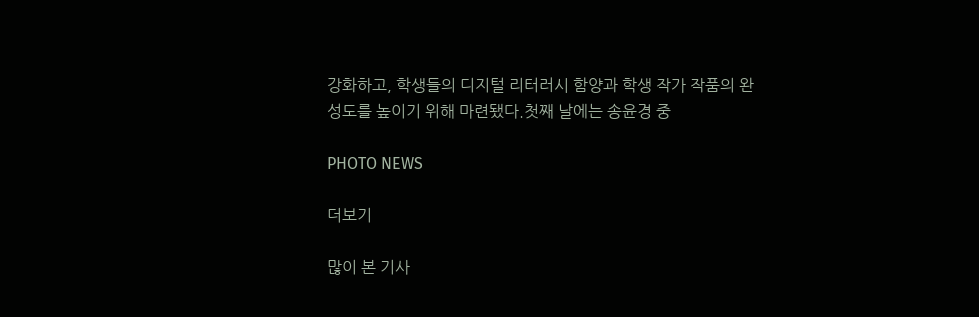강화하고, 학생들의 디지털 리터러시 함양과 학생 작가 작품의 완성도를 높이기 위해 마련됐다.첫째 날에는 송윤경 중

PHOTO NEWS

더보기

많이 본 기사